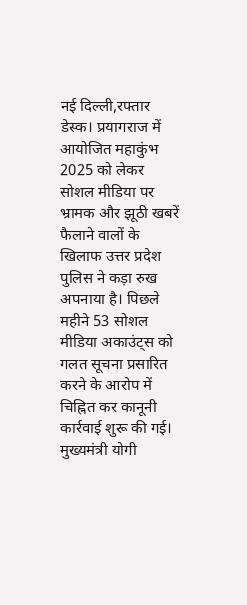नई दिल्ली,रफ्तार डेस्क। प्रयागराज में आयोजित महाकुंभ 2025 को लेकर सोशल मीडिया पर भ्रामक और झूठी खबरें फैलाने वालों के खिलाफ उत्तर प्रदेश पुलिस ने कड़ा रुख अपनाया है। पिछले महीने 53 सोशल मीडिया अकाउंट्स को गलत सूचना प्रसारित करने के आरोप में चिह्नित कर कानूनी कार्रवाई शुरू की गई। मुख्यमंत्री योगी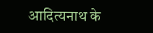आदित्यनाथ के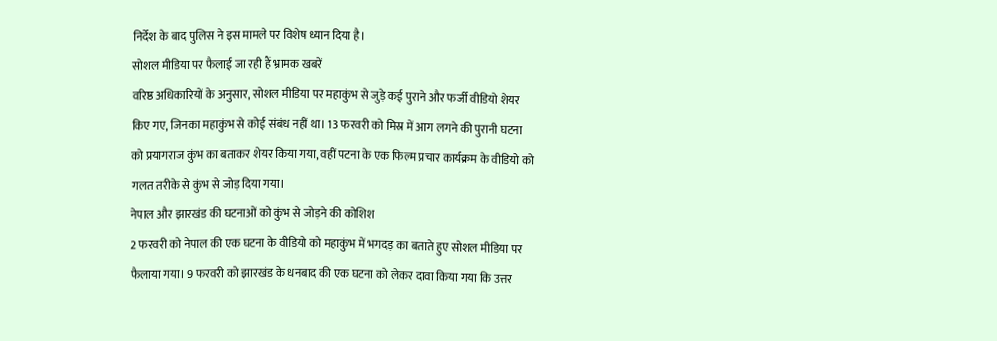निर्देश के बाद पुलिस ने इस मामले पर विशेष ध्यान दिया है।
सोशल मीडिया पर फैलाई जा रही हैं भ्रामक खबरें
वरिष्ठ अधिकारियों के अनुसार, सोशल मीडिया पर महाकुंभ से जुड़े कई पुराने और फर्जी वीडियो शेयर किए गए, जिनका महाकुंभ से कोई संबंध नहीं था। 13 फरवरी को मिस्र में आग लगने की पुरानी घटना को प्रयागराज कुंभ का बताकर शेयर किया गया, वहीं पटना के एक फिल्म प्रचार कार्यक्रम के वीडियो को गलत तरीके से कुंभ से जोड़ दिया गया।
नेपाल और झारखंड की घटनाओं को कुंभ से जोड़ने की कोशिश
2 फरवरी को नेपाल की एक घटना के वीडियो को महाकुंभ में भगदड़ का बताते हुए सोशल मीडिया पर फैलाया गया। 9 फरवरी को झारखंड के धनबाद की एक घटना को लेकर दावा किया गया कि उत्तर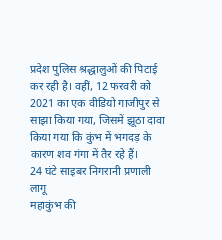प्रदेश पुलिस श्रद्धालुओं की पिटाई कर रही है। वहीं, 12 फरवरी को 2021 का एक वीडियो गाजीपुर से साझा किया गया, जिसमें झूठा दावा किया गया कि कुंभ में भगदड़ के कारण शव गंगा में तैर रहे हैं।
24 घंटे साइबर निगरानी प्रणाली लागू
महाकुंभ की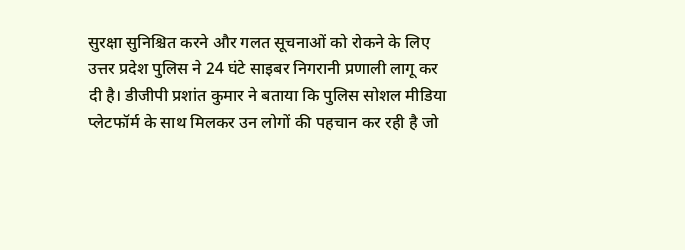सुरक्षा सुनिश्चित करने और गलत सूचनाओं को रोकने के लिए उत्तर प्रदेश पुलिस ने 24 घंटे साइबर निगरानी प्रणाली लागू कर दी है। डीजीपी प्रशांत कुमार ने बताया कि पुलिस सोशल मीडिया प्लेटफॉर्म के साथ मिलकर उन लोगों की पहचान कर रही है जो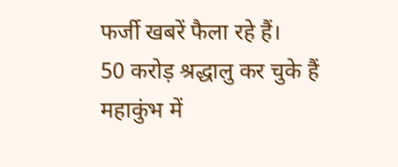फर्जी खबरें फैला रहे हैं।
50 करोड़ श्रद्धालु कर चुके हैं महाकुंभ में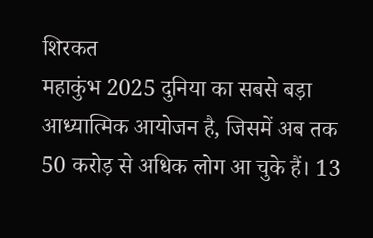शिरकत
महाकुंभ 2025 दुनिया का सबसे बड़ा आध्यात्मिक आयोजन है, जिसमें अब तक 50 करोड़ से अधिक लोग आ चुके हैं। 13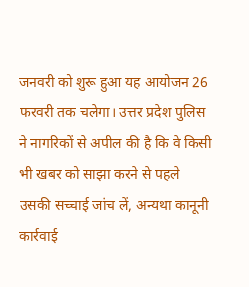जनवरी को शुरू हुआ यह आयोजन 26 फरवरी तक चलेगा। उत्तर प्रदेश पुलिस ने नागरिकों से अपील की है कि वे किसी भी खबर को साझा करने से पहले उसकी सच्चाई जांच लें, अन्यथा कानूनी कार्रवाई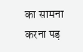का सामना करना पड़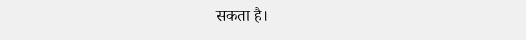सकता है।